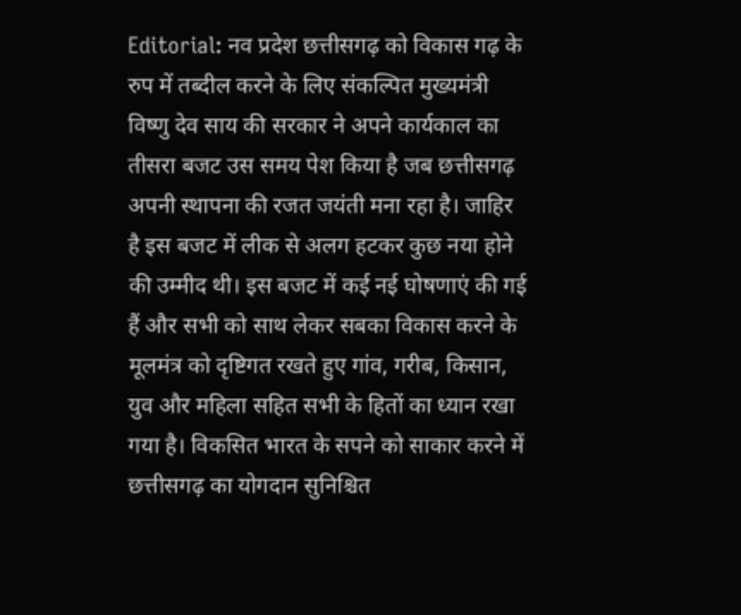Editorial: नव प्रदेश छत्तीसगढ़ को विकास गढ़ के रुप में तब्दील करने के लिए संकल्पित मुख्यमंत्री विष्णु देव साय की सरकार ने अपने कार्यकाल का तीसरा बजट उस समय पेश किया है जब छत्तीसगढ़ अपनी स्थापना की रजत जयंती मना रहा है। जाहिर है इस बजट में लीक से अलग हटकर कुछ नया होने की उम्मीद थी। इस बजट में कई नई घोषणाएं की गई हैं और सभी को साथ लेकर सबका विकास करने के मूलमंत्र को दृष्टिगत रखते हुए गांव, गरीब, किसान, युव और महिला सहित सभी के हितों का ध्यान रखा गया है। विकसित भारत के सपने को साकार करने में छत्तीसगढ़ का योगदान सुनिश्चित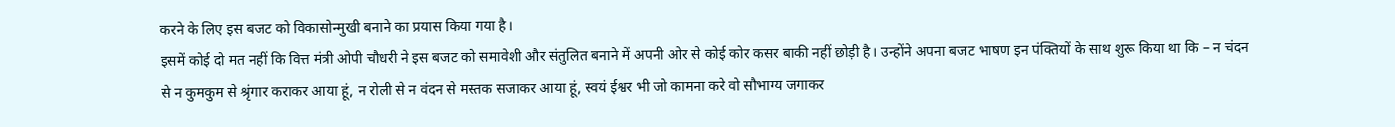करने के लिए इस बजट को विकासोन्मुखी बनाने का प्रयास किया गया है।
इसमें कोई दो मत नहीं कि वित्त मंत्री ओपी चौधरी ने इस बजट को समावेशी और संतुलित बनाने में अपनी ओर से कोई कोर कसर बाकी नहीं छोड़ी है। उन्होंने अपना बजट भाषण इन पंक्तियों के साथ शुरू किया था कि – न चंदन से न कुमकुम से श्रृंगार कराकर आया हूं, न रोली से न वंदन से मस्तक सजाकर आया हूं, स्वयं ईश्वर भी जो कामना करे वो सौभाग्य जगाकर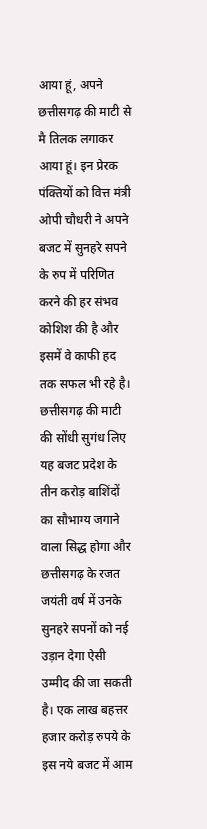आया हूं, अपने छत्तीसगढ़ की माटी से मै तिलक लगाकर आया हूं। इन प्रेरक पंक्तियों को वित्त मंत्री ओपी चौधरी ने अपने बजट में सुनहरे सपने के रुप में परिणित करने की हर संभव कोशिश की है और इसमें वे काफी हद तक सफल भी रहे है।
छत्तीसगढ़ की माटी की सोंधी सुगंध लिए यह बजट प्रदेश के तीन करोड़ बाशिंदों का सौभाग्य जगाने वाला सिद्ध होगा और छत्तीसगढ़ के रजत जयंती वर्ष में उनके सुनहरे सपनों को नई उड़ान देगा ऐसी उम्मीद की जा सकती है। एक लाख बहत्तर हजार करोड़ रुपये के इस नये बजट में आम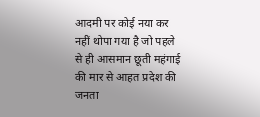आदमी पर कोई नया कर नहीं थोपा गया है जो पहले से ही आसमान छूती महंगाई की मार से आहत प्रदेश की जनता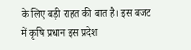के लिए बड़ी राहत की बात है। इस बजट में कृषि प्रधान इस प्रदेश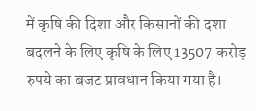में कृषि की दिशा और किसानों की दशा बदलने के लिए कृषि के लिए 13507 करोड़ रुपये का बजट प्रावधान किया गया है।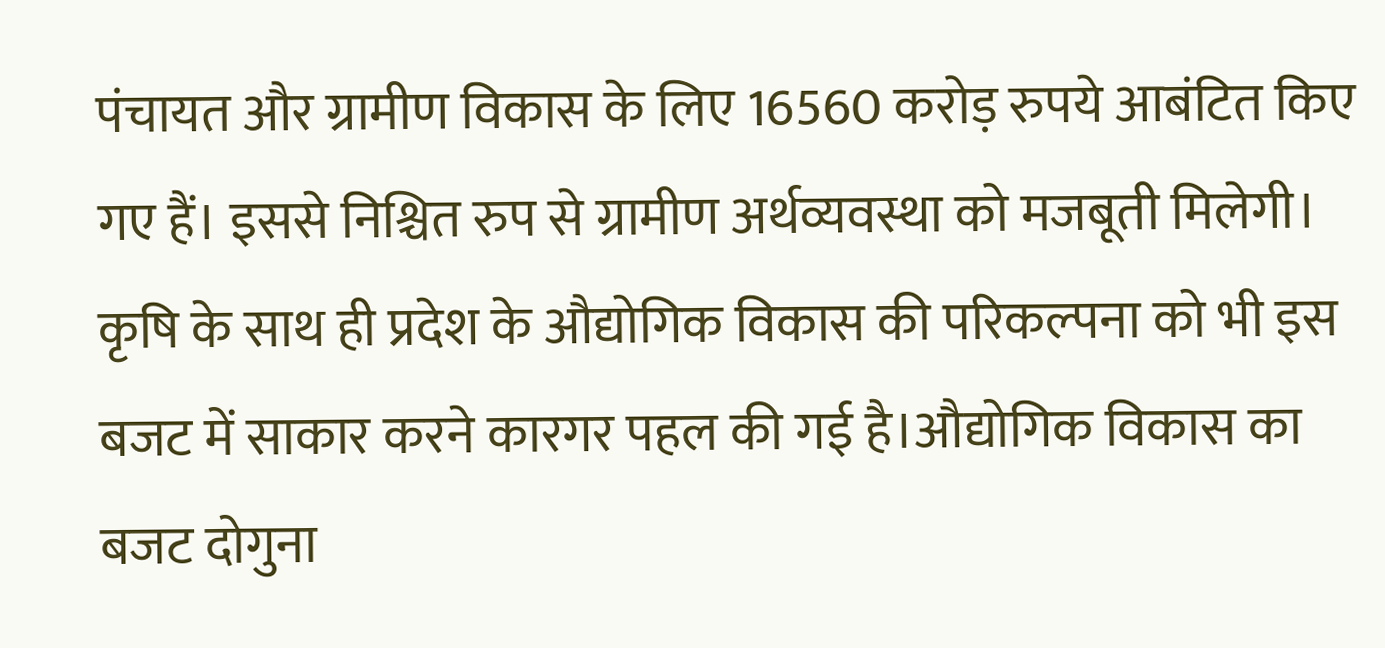पंचायत और ग्रामीण विकास के लिए 16560 करोड़ रुपये आबंटित किए गए हैं। इससे निश्चित रुप से ग्रामीण अर्थव्यवस्था को मजबूती मिलेगी। कृषि के साथ ही प्रदेश के औद्योगिक विकास की परिकल्पना को भी इस बजट में साकार करने कारगर पहल की गई है।औद्योगिक विकास का बजट दोगुना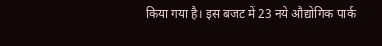किया गया है। इस बजट में 23 नये औद्योगिक पार्क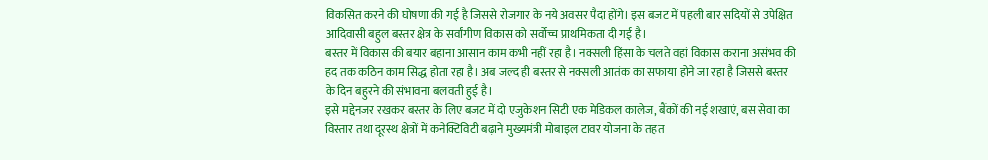विकसित करने की घोषणा की गई है जिससे रोजगार के नये अवसर पैदा होंगे। इस बजट में पहली बार सदियों से उपेक्षित आदिवासी बहुल बस्तर क्षेत्र के सर्वांगीण विकास को सर्वोच्च प्राथमिकता दी गई है।
बस्तर में विकास की बयार बहाना आसान काम कभी नहीं रहा है। नक्सली हिंसा के चलते वहां विकास कराना असंभव की हद तक कठिन काम सिद्ध होता रहा है। अब जल्द ही बस्तर से नक्सली आतंक का सफाया होने जा रहा है जिससे बस्तर के दिन बहुरने की संभावना बलवती हुई है।
इसे मद्देनजर रखकर बस्तर के लिए बजट में दो एजुकेशन सिटी एक मेडिकल कालेज, बैंकों की नई शखाएं, बस सेवा का विस्तार तथा दूरस्थ क्षेत्रों में कनेक्टिविटी बढ़ाने मुख्यमंत्री मोबाइल टावर योजना के तहत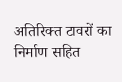अतिरिक्त टावरों का निर्माण सहित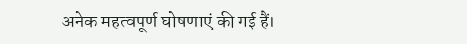अनेक महत्वपूर्ण घोषणाएं की गई हैं।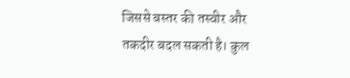जिससे बस्तर की तस्वीर और तकदीर बदल सकती है। कुल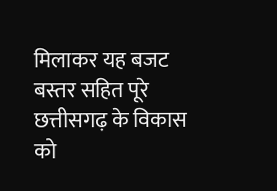मिलाकर यह बजट बस्तर सहित पूरे छत्तीसगढ़ के विकास को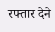रफ्तार देने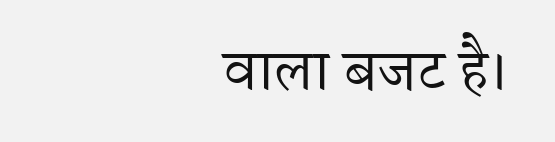वाला बजट है।